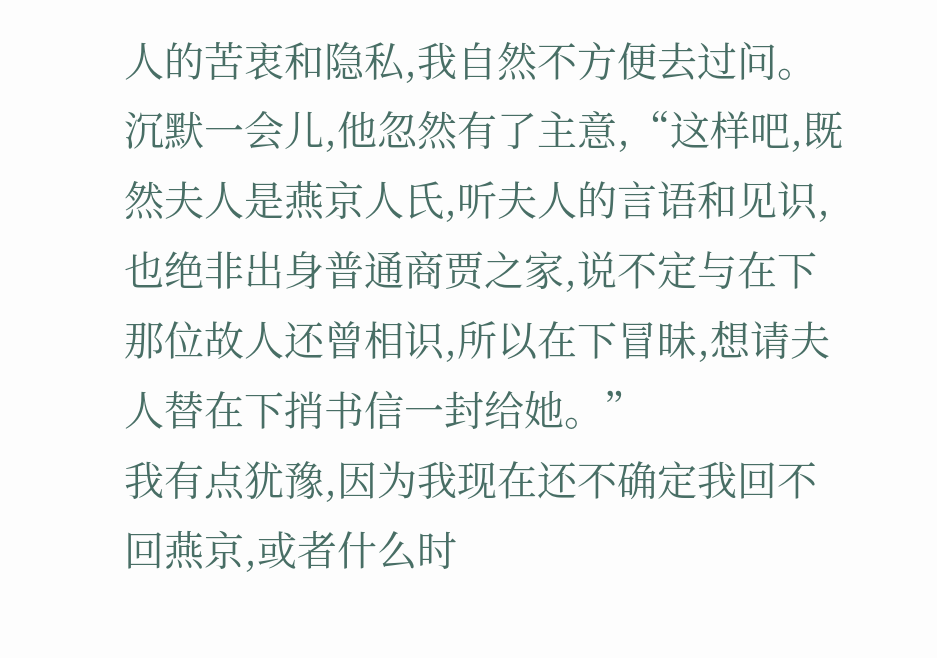人的苦衷和隐私,我自然不方便去过问。沉默一会儿,他忽然有了主意,“这样吧,既然夫人是燕京人氏,听夫人的言语和见识,也绝非出身普通商贾之家,说不定与在下那位故人还曾相识,所以在下冒昧,想请夫人替在下捎书信一封给她。”
我有点犹豫,因为我现在还不确定我回不回燕京,或者什么时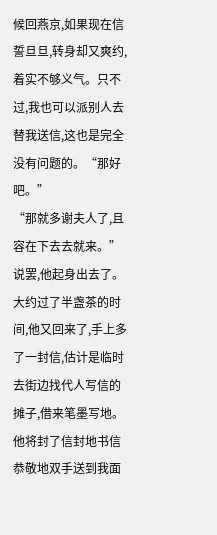候回燕京,如果现在信誓旦旦,转身却又爽约,着实不够义气。只不过,我也可以派别人去替我送信,这也是完全没有问题的。“那好吧。”
“那就多谢夫人了,且容在下去去就来。”说罢,他起身出去了。大约过了半盏茶的时间,他又回来了,手上多了一封信,估计是临时去街边找代人写信的摊子,借来笔墨写地。
他将封了信封地书信恭敬地双手送到我面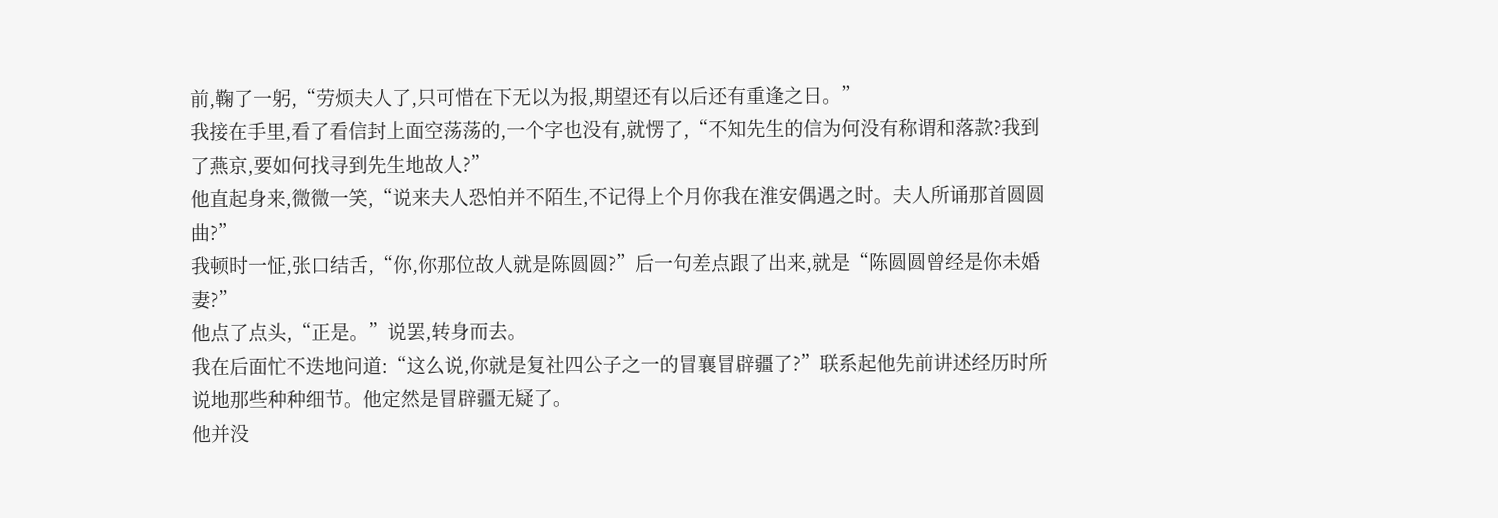前,鞠了一躬,“劳烦夫人了,只可惜在下无以为报,期望还有以后还有重逢之日。”
我接在手里,看了看信封上面空荡荡的,一个字也没有,就愣了,“不知先生的信为何没有称谓和落款?我到了燕京,要如何找寻到先生地故人?”
他直起身来,微微一笑,“说来夫人恐怕并不陌生,不记得上个月你我在淮安偶遇之时。夫人所诵那首圆圆曲?”
我顿时一怔,张口结舌,“你,你那位故人就是陈圆圆?”后一句差点跟了出来,就是“陈圆圆曾经是你未婚妻?”
他点了点头,“正是。”说罢,转身而去。
我在后面忙不迭地问道:“这么说,你就是复社四公子之一的冒襄冒辟疆了?”联系起他先前讲述经历时所说地那些种种细节。他定然是冒辟疆无疑了。
他并没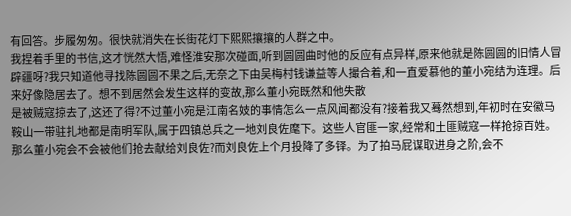有回答。步履匆匆。很快就消失在长街花灯下熙熙攘攘的人群之中。
我捏着手里的书信,这才恍然大悟,难怪淮安那次碰面,听到圆圆曲时他的反应有点异样,原来他就是陈圆圆的旧情人冒辟疆呀?我只知道他寻找陈圆圆不果之后,无奈之下由吴梅村钱谦益等人撮合着,和一直爱慕他的董小宛结为连理。后来好像隐居去了。想不到居然会发生这样的变故,那么董小宛既然和他失散
是被贼寇掠去了,这还了得?不过董小宛是江南名妓的事情怎么一点风闻都没有?接着我又蓦然想到,年初时在安徽马鞍山一带驻扎地都是南明军队,属于四镇总兵之一地刘良佐麾下。这些人官匪一家,经常和土匪贼寇一样抢掠百姓。那么董小宛会不会被他们抢去献给刘良佐?而刘良佐上个月投降了多铎。为了拍马屁谋取进身之阶,会不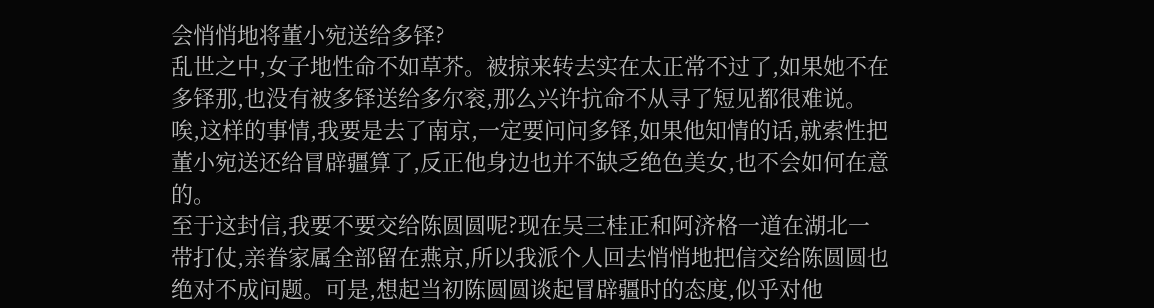会悄悄地将董小宛送给多铎?
乱世之中,女子地性命不如草芥。被掠来转去实在太正常不过了,如果她不在多铎那,也没有被多铎送给多尔衮,那么兴许抗命不从寻了短见都很难说。唉,这样的事情,我要是去了南京,一定要问问多铎,如果他知情的话,就索性把董小宛送还给冒辟疆算了,反正他身边也并不缺乏绝色美女,也不会如何在意的。
至于这封信,我要不要交给陈圆圆呢?现在吴三桂正和阿济格一道在湖北一带打仗,亲眷家属全部留在燕京,所以我派个人回去悄悄地把信交给陈圆圆也绝对不成问题。可是,想起当初陈圆圆谈起冒辟疆时的态度,似乎对他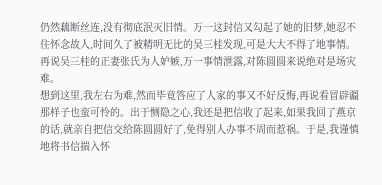仍然藕断丝连,没有彻底泯灭旧情。万一这封信又勾起了她的旧梦,她忍不住怀念故人,时间久了被精明无比的吴三桂发现,可是大大不得了地事情。再说吴三桂的正妻张氏为人妒嫉,万一事情泄露,对陈圆圆来说绝对是场灾难。
想到这里,我左右为难,然而毕竟答应了人家的事又不好反悔,再说看冒辟疆那样子也蛮可怜的。出于恻隐之心,我还是把信收了起来,如果我回了燕京的话,就亲自把信交给陈圆圆好了,免得别人办事不周而惹祸。于是,我谨慎地将书信揣入怀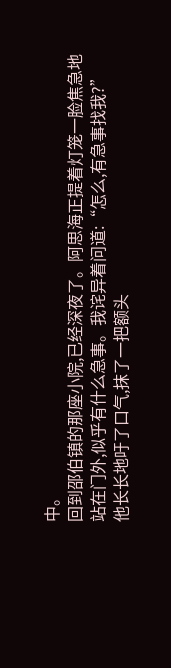中。
回到邵伯镇的那座小院,已经深夜了。阿思海正提着灯笼一脸焦急地站在门外,似乎有什么急事。我诧异着问道:“怎么,有急事找我?”
他长长地吁了口气,抹了一把额头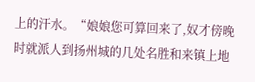上的汗水。“娘娘您可算回来了,奴才傍晚时就派人到扬州城的几处名胜和来镇上地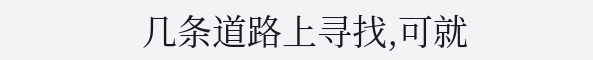几条道路上寻找,可就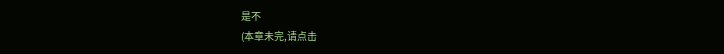是不
(本章未完,请点击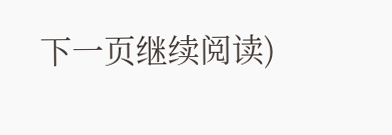下一页继续阅读)